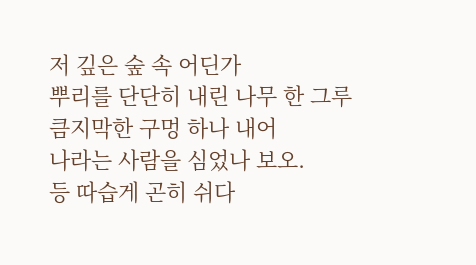저 깊은 숲 속 어딘가
뿌리를 단단히 내린 나무 한 그루
큼지막한 구멍 하나 내어
나라는 사람을 심었나 보오.
등 따습게 곤히 쉬다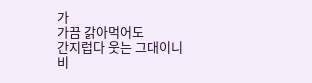가
가끔 갉아먹어도
간지럽다 웃는 그대이니
비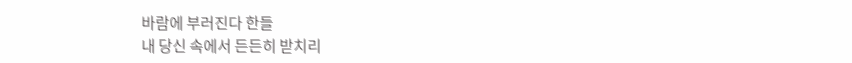바람에 부러진다 한들
내 당신 속에서 든든히 받치리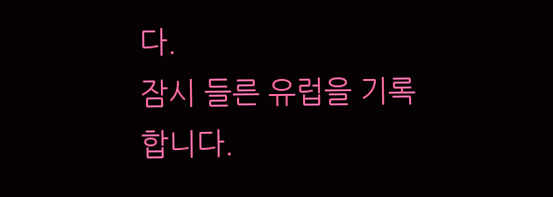다.
잠시 들른 유럽을 기록합니다.